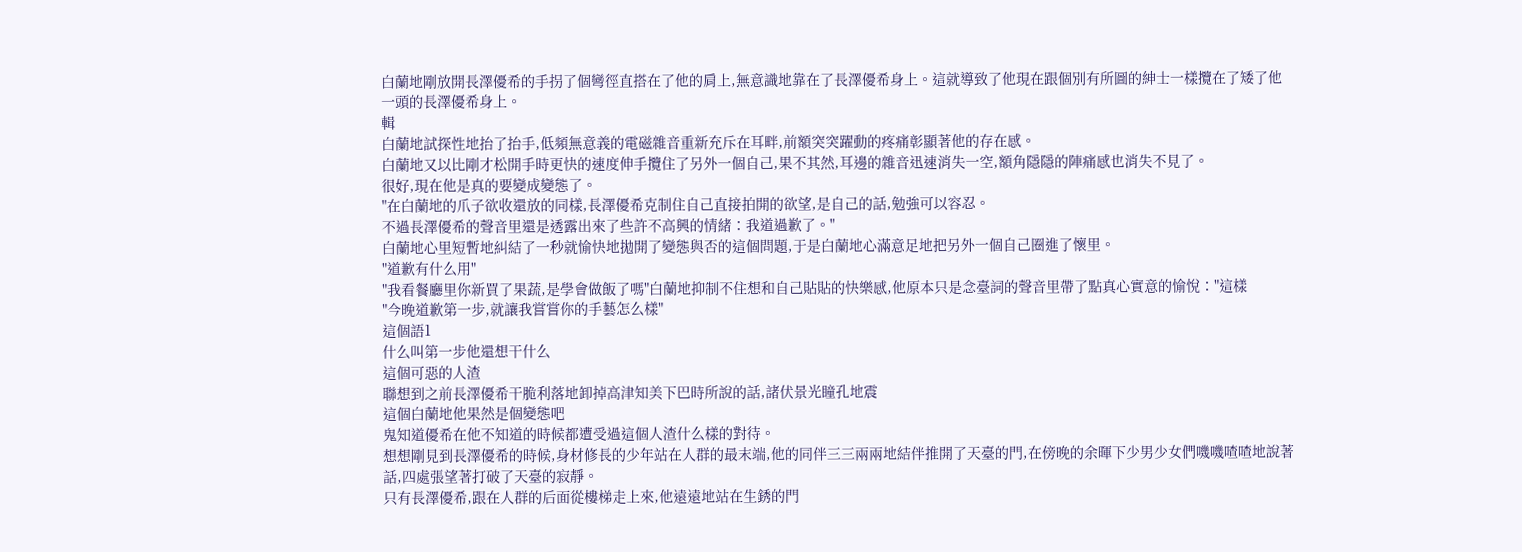白蘭地剛放開長澤優希的手拐了個彎徑直搭在了他的肩上,無意識地靠在了長澤優希身上。這就導致了他現在跟個別有所圖的紳士一樣攬在了矮了他一頭的長澤優希身上。
輯
白蘭地試探性地抬了抬手,低頻無意義的電磁雜音重新充斥在耳畔,前額突突躍動的疼痛彰顯著他的存在感。
白蘭地又以比剛才松開手時更快的速度伸手攬住了另外一個自己,果不其然,耳邊的雜音迅速消失一空,額角隱隱的陣痛感也消失不見了。
很好,現在他是真的要變成變態了。
"在白蘭地的爪子欲收還放的同樣,長澤優希克制住自己直接拍開的欲望,是自己的話,勉強可以容忍。
不過長澤優希的聲音里還是透露出來了些許不高興的情緒∶我道過歉了。"
白蘭地心里短暫地糾結了一秒就愉快地拋開了變態與否的這個問題,于是白蘭地心滿意足地把另外一個自己圈進了懷里。
"道歉有什么用"
"我看餐廳里你新買了果蔬,是學會做飯了嗎"白蘭地抑制不住想和自己貼貼的快樂感,他原本只是念臺詞的聲音里帶了點真心實意的愉悅∶"這樣
"今晚道歉第一步,就讓我嘗嘗你的手藝怎么樣"
這個語1
什么叫第一步他還想干什么
這個可惡的人渣
聯想到之前長澤優希干脆利落地卸掉高津知美下巴時所說的話,諸伏景光瞳孔地震
這個白蘭地他果然是個變態吧
鬼知道優希在他不知道的時候都遭受過這個人渣什么樣的對待。
想想剛見到長澤優希的時候,身材修長的少年站在人群的最末端,他的同伴三三兩兩地結伴推開了天臺的門,在傍晚的余暉下少男少女們嘰嘰喳喳地說著話,四處張望著打破了天臺的寂靜。
只有長澤優希,跟在人群的后面從樓梯走上來,他遠遠地站在生銹的門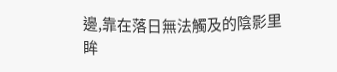邊,靠在落日無法觸及的陰影里眸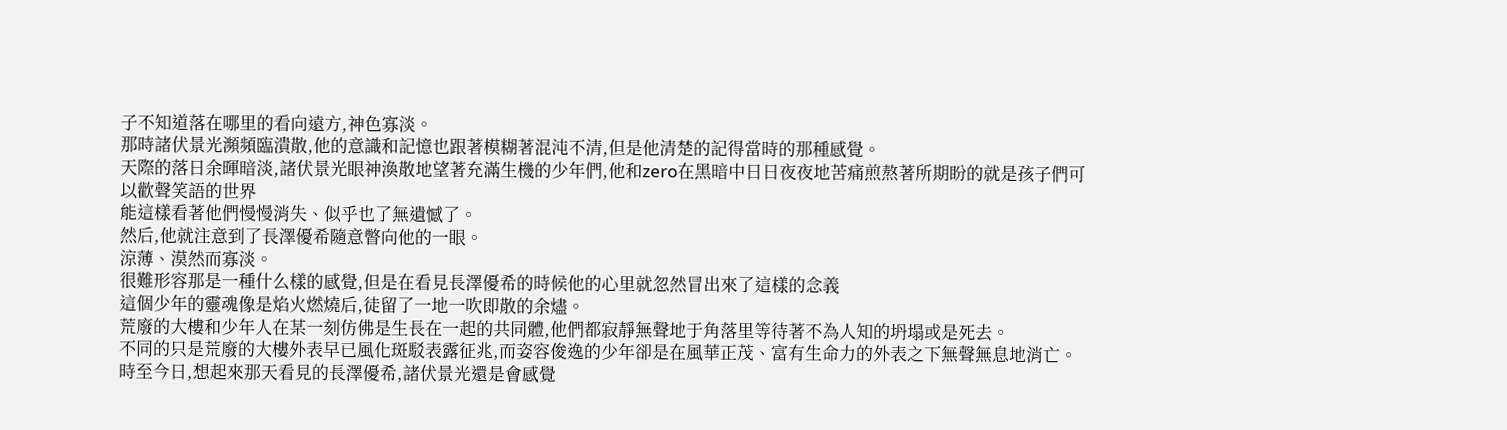子不知道落在哪里的看向遠方,神色寡淡。
那時諸伏景光瀕頻臨潰散,他的意識和記憶也跟著模糊著混沌不清,但是他清楚的記得當時的那種感覺。
天際的落日余暉暗淡,諸伏景光眼神渙散地望著充滿生機的少年們,他和zero在黑暗中日日夜夜地苦痛煎熬著所期盼的就是孩子們可以歡聲笑語的世界
能這樣看著他們慢慢消失、似乎也了無遺憾了。
然后,他就注意到了長澤優希隨意瞥向他的一眼。
涼薄、漠然而寡淡。
很難形容那是一種什么樣的感覺,但是在看見長澤優希的時候他的心里就忽然冒出來了這樣的念義
這個少年的靈魂像是焰火燃燒后,徒留了一地一吹即散的余燼。
荒廢的大樓和少年人在某一刻仿佛是生長在一起的共同體,他們都寂靜無聲地于角落里等待著不為人知的坍塌或是死去。
不同的只是荒廢的大樓外表早已風化斑駁表露征兆,而姿容俊逸的少年卻是在風華正茂、富有生命力的外表之下無聲無息地消亡。
時至今日,想起來那天看見的長澤優希,諸伏景光還是會感覺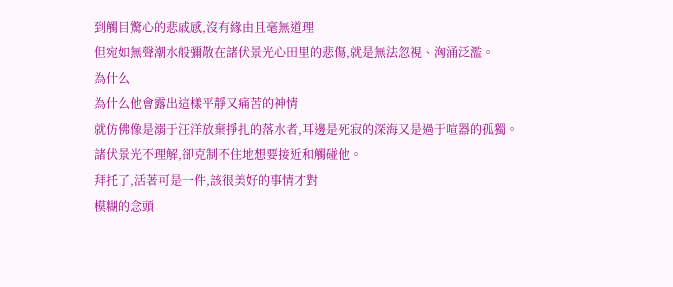到觸目驚心的悲戚感,沒有緣由且毫無道理
但宛如無聲潮水般彌散在諸伏景光心田里的悲傷,就是無法忽視、洶涌泛濫。
為什么
為什么他會露出這樣平靜又痛苦的神情
就仿佛像是溺于汪洋放棄掙扎的落水者,耳邊是死寂的深海又是過于喧器的孤獨。
諸伏景光不理解,卻克制不住地想要接近和觸碰他。
拜托了,活著可是一件,該很美好的事情才對
模糊的念頭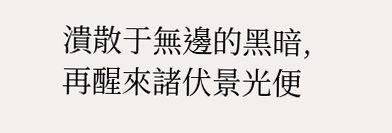潰散于無邊的黑暗,再醒來諸伏景光便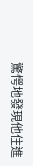驚愕地發現他住進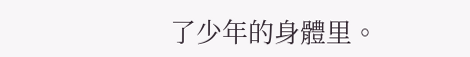了少年的身體里。